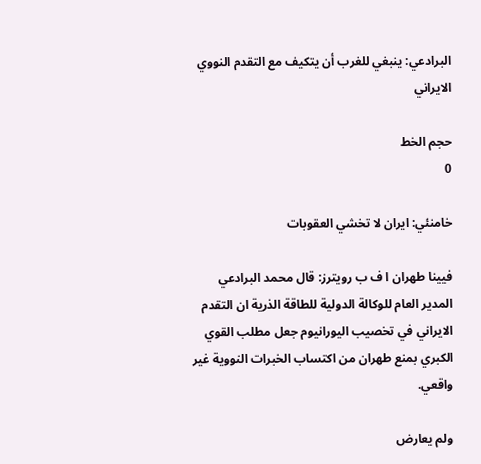البرادعي: ينبغي للغرب أن يتكيف مع التقدم النووي الايراني

حجم الخط
0

خامنئي: ايران لا تخشي العقوبات

فيينا طهران ا ف ب رويترز: قال محمد البرادعي المدير العام للوكالة الدولية للطاقة الذرية ان التقدم الايراني في تخصيب اليورانيوم جعل مطلب القوي الكبري بمنع طهران من اكتساب الخبرات النووية غير واقعي.

ولم يعارض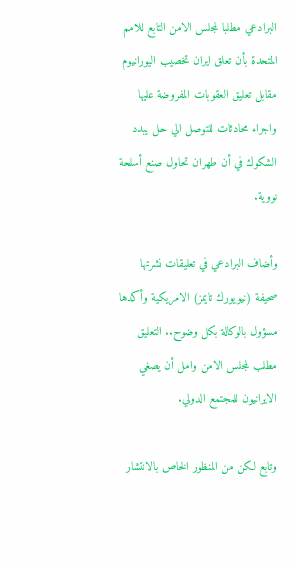البرادعي مطلبا لمجلس الامن التابع للامم المتحدة بأن تعلق ايران تخصيب اليورانيوم مقابل تعليق العقوبات المفروضة عليها واجراء محادثات للتوصل الي حل يبدد الشكوك في أن طهران تحاول صنع أسلحة نووية.

وأضاف البرادعي في تعليقات نشرتها صحيفة (نيويورك تايمز) الامريكية وأكدها مسؤول بالوكالة بكل وضوح.. التعليق مطلب لمجلس الامن وامل أن يصغي الايرانيون للمجتمع الدولي.

وتابع لكن من المنظور الخاص بالانتشار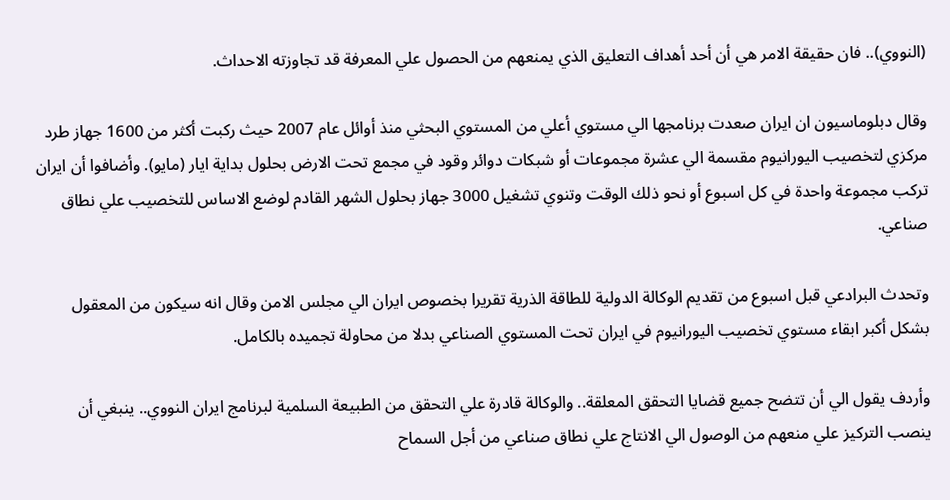(النووي).. فان حقيقة الامر هي أن أحد أهداف التعليق الذي يمنعهم من الحصول علي المعرفة قد تجاوزته الاحداث.

وقال دبلوماسيون ان ايران صعدت برنامجها الي مستوي أعلي من المستوي البحثي منذ أوائل عام 2007 حيث ركبت أكثر من 1600 جهاز طرد مركزي لتخصيب اليورانيوم مقسمة الي عشرة مجموعات أو شبكات دوائر وقود في مجمع تحت الارض بحلول بداية ايار (مايو). وأضافوا أن ايران تركب مجموعة واحدة في كل اسبوع أو نحو ذلك الوقت وتنوي تشغيل 3000 جهاز بحلول الشهر القادم لوضع الاساس للتخصيب علي نطاق صناعي.

وتحدث البرادعي قبل اسبوع من تقديم الوكالة الدولية للطاقة الذرية تقريرا بخصوص ايران الي مجلس الامن وقال انه سيكون من المعقول بشكل أكبر ابقاء مستوي تخصيب اليورانيوم في ايران تحت المستوي الصناعي بدلا من محاولة تجميده بالكامل.

وأردف يقول الي أن تتضح جميع قضايا التحقق المعلقة.. والوكالة قادرة علي التحقق من الطبيعة السلمية لبرنامج ايران النووي.. ينبغي أن ينصب التركيز علي منعهم من الوصول الي الانتاج علي نطاق صناعي من أجل السماح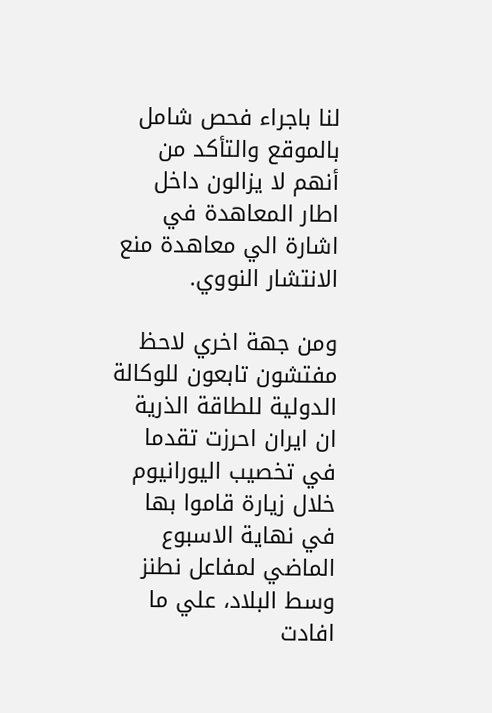لنا باجراء فحص شامل بالموقع والتأكد من أنهم لا يزالون داخل اطار المعاهدة في اشارة الي معاهدة منع الانتشار النووي.

ومن جهة اخري لاحظ مفتشون تابعون للوكالة الدولية للطاقة الذرية ان ايران احرزت تقدما في تخصيب اليورانيوم خلال زيارة قاموا بها في نهاية الاسبوع الماضي لمفاعل نطنز وسط البلاد، علي ما افادت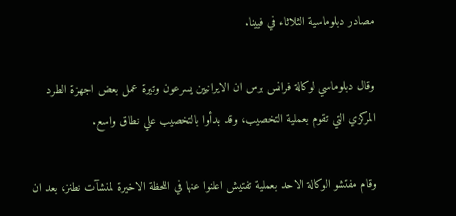مصادر دبلوماسية الثلاثاء في فيينا.

وقال دبلوماسي لوكالة فرانس برس ان الايرانيين يسرعون وتيرة عمل بعض اجهزة الطرد المركزي التي تقوم بعملية التخصيب، وقد بدأوا بالتخصيب علي نطاق واسع.

وقام مفتشو الوكالة الاحد بعملية تفتيش اعلنوا عنها في اللحظة الاخيرة لمنشآت نطنز، بعد ان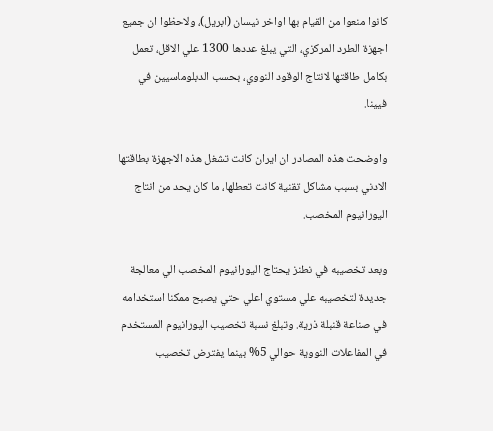كانوا منعوا من القيام بها اواخر نيسان (ابريل)، ولاحظوا ان جميع اجهزة الطرد المركزي، التي يبلغ عددها 1300 علي الاقل، تعمل بكامل طاقتها لانتاج الوقود النووي، بحسب الدبلوماسيين في فيينا.

واوضحت هذه المصادر ان ايران كانت تشغل هذه الاجهزة بطاقتها الادني بسبب مشاكل تقنية كانت تعطلها، ما كان يحد من انتاج اليورانيوم المخصب.

وبعد تخصيبه في نطنز يحتاج اليورانيوم المخصب الي معالجة جديدة لتخصيبه علي مستوي اعلي حتي يصبح ممكنا استخدامه في صناعة قنبلة ذرية. وتبلغ نسبة تخصيب اليورانيوم المستخدم في المفاعلات النووية حوالي 5% بينما يفترض تخصيب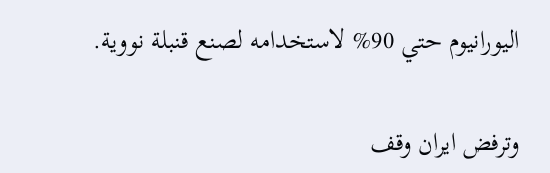اليورانيوم حتي 90% لاستخدامه لصنع قنبلة نووية.

وترفض ايران وقف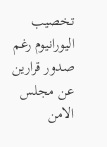تخصيب اليورانيوم رغم صدور قرارين عن مجلس الامن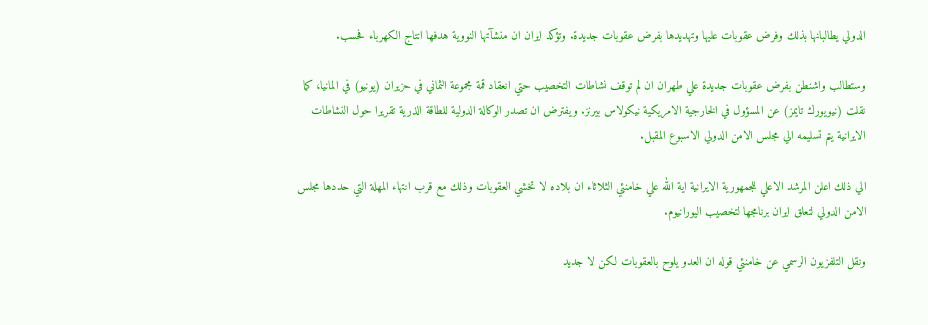الدولي يطالبانها بذلك وفرض عقوبات عليها وتهديدها بفرض عقوبات جديدة. وتؤكد ايران ان منشآتها النووية هدفها انتاج الكهرباء فحسب.

وستطالب واشنطن بفرض عقوبات جديدة علي طهران ان لم توقف نشاطات التخصيب حتي انعقاد قمة مجموعة الثماني في حزيران (يونيو) في المانيا، كما نقلت (نيويورك تايمز) عن المسؤول في الخارجية الامريكية نيكولاس بيرنز. ويفترض ان تصدر الوكالة الدولية للطاقة الذرية تقريرا حول النشاطات الايرانية يتم تسليمه الي مجلس الامن الدولي الاسبوع المقبل.

الي ذلك اعلن المرشد الاعلي للجمهورية الايرانية اية الله علي خامنئي الثلاثاء ان بلاده لا تخشي العقوبات وذلك مع قرب انتهاء المهلة التي حددها مجلس الامن الدولي لتعلق ايران برنامجها لتخصيب اليورانيوم.

ونقل التلفزيون الرسمي عن خامنئي قوله ان العدو يلوح بالعقوبات لكن لا جديد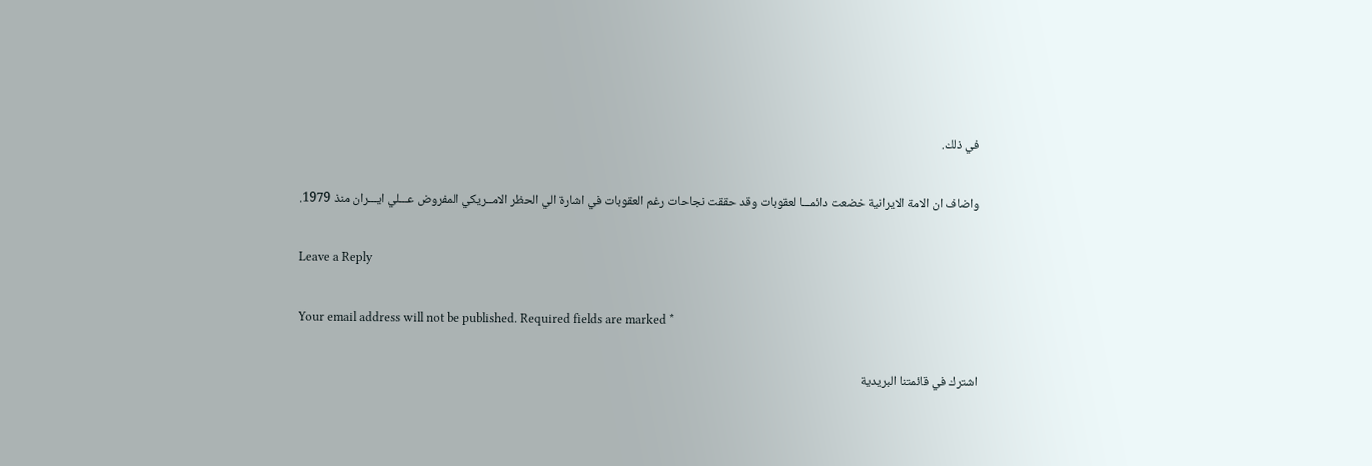في ذلك.

واضاف ان الامة الايرانية خضعت دائمـــا لعقوبات وقد حققت نجاحات رغم العقوبات في اشارة الي الحظر الامــريكي المفروض عـــلي ايـــران منذ 1979.

Leave a Reply

Your email address will not be published. Required fields are marked *

اشترك في قائمتنا البريدية